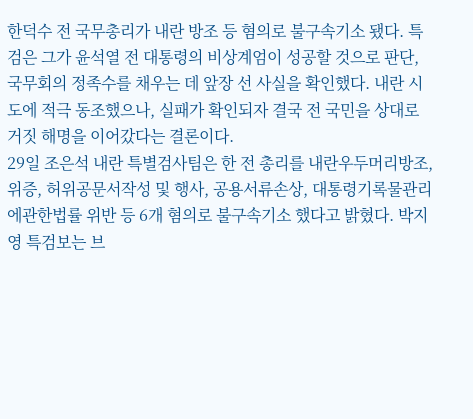한덕수 전 국무총리가 내란 방조 등 혐의로 불구속기소 됐다. 특검은 그가 윤석열 전 대통령의 비상계엄이 성공할 것으로 판단, 국무회의 정족수를 채우는 데 앞장 선 사실을 확인했다. 내란 시도에 적극 동조했으나, 실패가 확인되자 결국 전 국민을 상대로 거짓 해명을 이어갔다는 결론이다.
29일 조은석 내란 특별검사팀은 한 전 총리를 내란우두머리방조, 위증, 허위공문서작성 및 행사, 공용서류손상, 대통령기록물관리에관한법률 위반 등 6개 혐의로 불구속기소 했다고 밝혔다. 박지영 특검보는 브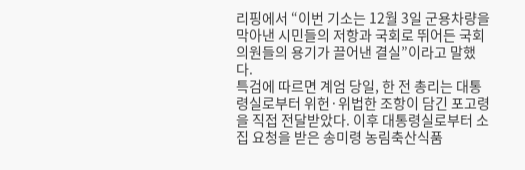리핑에서 “이번 기소는 12월 3일 군용차량을 막아낸 시민들의 저항과 국회로 뛰어든 국회의원들의 용기가 끌어낸 결실”이라고 말했다.
특검에 따르면 계엄 당일, 한 전 총리는 대통령실로부터 위헌·위법한 조항이 담긴 포고령을 직접 전달받았다. 이후 대통령실로부터 소집 요청을 받은 송미령 농림축산식품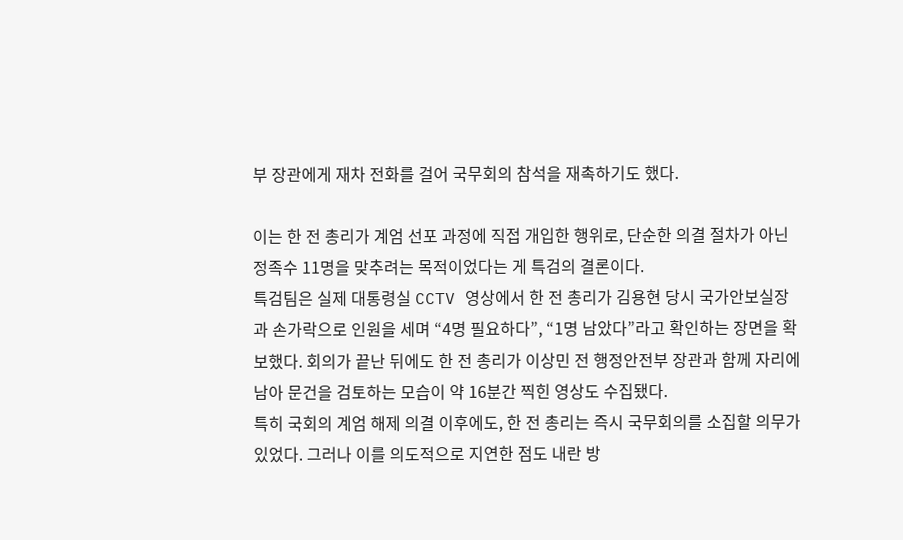부 장관에게 재차 전화를 걸어 국무회의 참석을 재촉하기도 했다.

이는 한 전 총리가 계엄 선포 과정에 직접 개입한 행위로, 단순한 의결 절차가 아닌 정족수 11명을 맞추려는 목적이었다는 게 특검의 결론이다.
특검팀은 실제 대통령실 CCTV 영상에서 한 전 총리가 김용현 당시 국가안보실장과 손가락으로 인원을 세며 “4명 필요하다”, “1명 남았다”라고 확인하는 장면을 확보했다. 회의가 끝난 뒤에도 한 전 총리가 이상민 전 행정안전부 장관과 함께 자리에 남아 문건을 검토하는 모습이 약 16분간 찍힌 영상도 수집됐다.
특히 국회의 계엄 해제 의결 이후에도, 한 전 총리는 즉시 국무회의를 소집할 의무가 있었다. 그러나 이를 의도적으로 지연한 점도 내란 방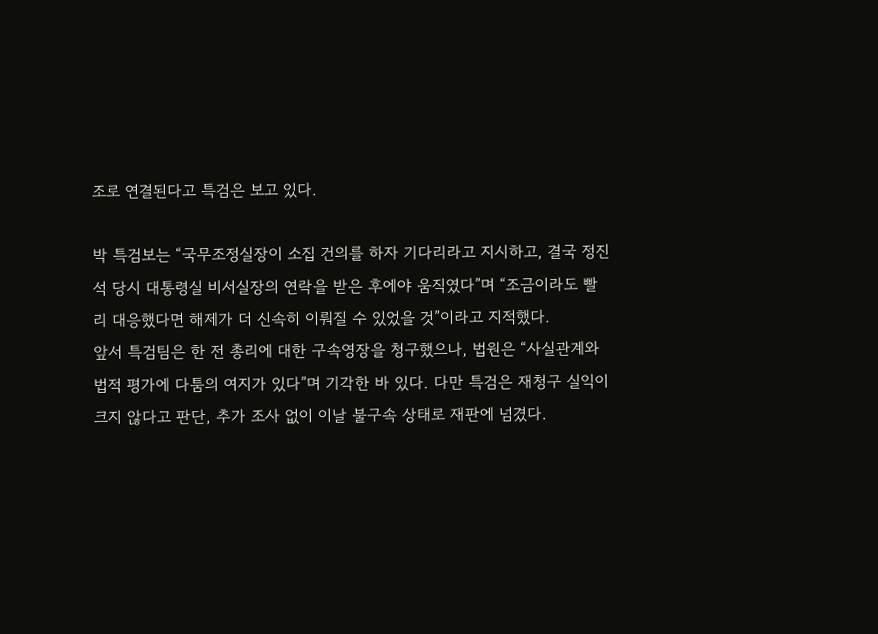조로 연결된다고 특검은 보고 있다.

박 특검보는 “국무조정실장이 소집 건의를 하자 기다리라고 지시하고, 결국 정진석 당시 대통령실 비서실장의 연락을 받은 후에야 움직였다”며 “조금이라도 빨리 대응했다면 해제가 더 신속히 이뤄질 수 있었을 것”이라고 지적했다.
앞서 특검팀은 한 전 총리에 대한 구속영장을 청구했으나, 법원은 “사실관계와 법적 평가에 다툼의 여지가 있다”며 기각한 바 있다. 다만 특검은 재청구 실익이 크지 않다고 판단, 추가 조사 없이 이날 불구속 상태로 재판에 넘겼다.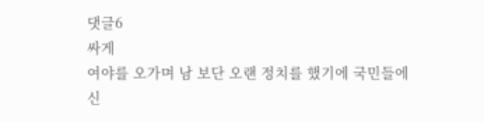댓글6
싸게
여야를 오가며 남 보단 오랜 정치를 했기에 국민들에 신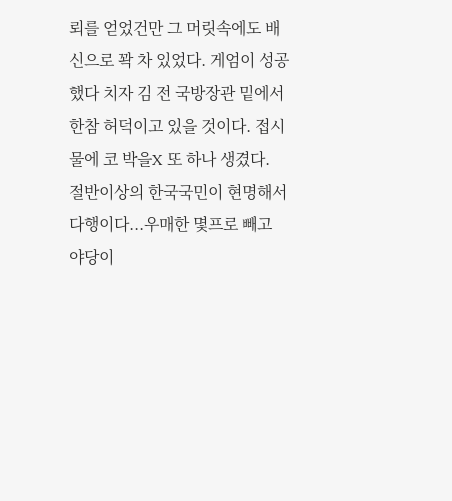뢰를 얻었건만 그 머릿속에도 배신으로 꽉 차 있었다. 게엄이 성공 했다 치자 김 전 국방장관 밑에서 한참 허덕이고 있을 것이다. 접시물에 코 박을X 또 하나 생겼다.
절반이상의 한국국민이 현명해서 다행이다...우매한 몇프로 빼고
야당이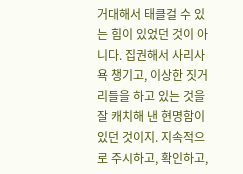거대해서 태클걸 수 있는 힘이 있었던 것이 아니다. 집권해서 사리사욕 챙기고, 이상한 짓거리들을 하고 있는 것을 잘 캐치해 낸 현명함이 있던 것이지. 지속적으로 주시하고, 확인하고,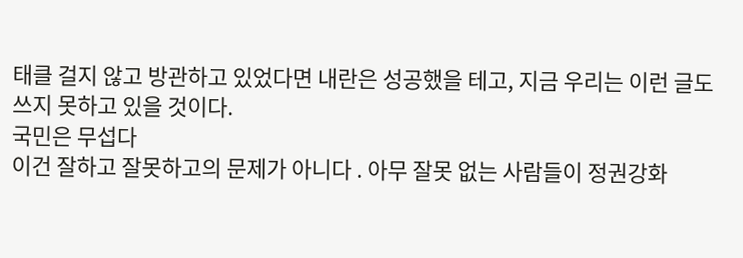태클 걸지 않고 방관하고 있었다면 내란은 성공했을 테고, 지금 우리는 이런 글도 쓰지 못하고 있을 것이다.
국민은 무섭다
이건 잘하고 잘못하고의 문제가 아니다 . 아무 잘못 없는 사람들이 정권강화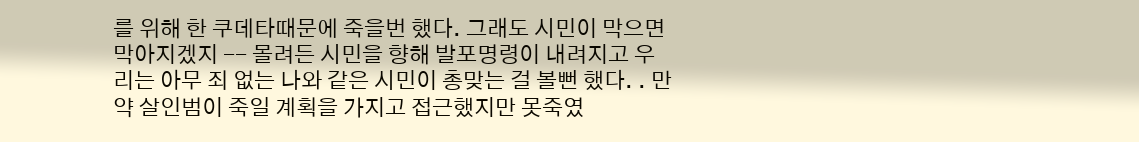를 위해 한 쿠데타때문에 죽을번 했다. 그래도 시민이 막으면 막아지겠지 -- 몰려든 시민을 향해 발포명령이 내려지고 우리는 아무 죄 없는 나와 같은 시민이 총맞는 걸 볼뻔 했다. . 만약 살인범이 죽일 계획을 가지고 접근했지만 못죽였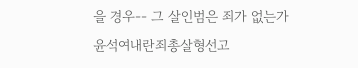을 경우-- 그 살인범은 죄가 없는가
윤석여내란죄총살형선고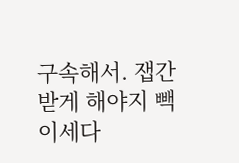구속해서. 잽간받게 해야지 빽이세다